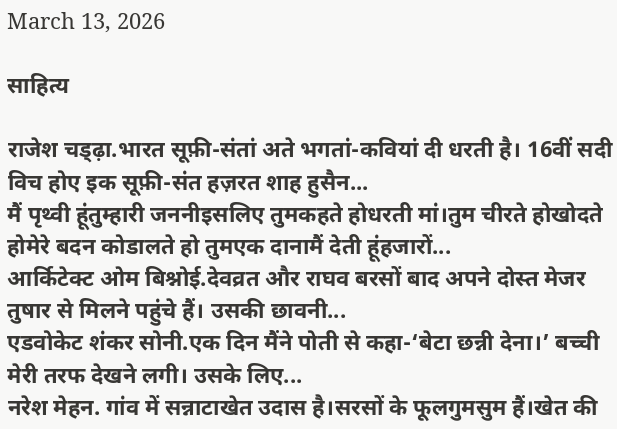March 13, 2026

साहित्य

राजेश चड्ढ़ा.भारत सूफ़ी-संतां अते भगतां-कवियां दी धरती है। 16वीं सदी विच होए इक सूफ़ी-संत हज़रत शाह हुसैन...
मैं पृथ्वी हूंतुम्हारी जननीइसलिए तुमकहते होधरती मां।तुम चीरते होखोदते होमेरे बदन कोडालते हो तुमएक दानामैं देती हूंहजारों...
आर्किटेक्ट ओम बिश्नोई.देवव्रत और राघव बरसों बाद अपने दोस्त मेजर तुषार से मिलने पहुंचे हैं। उसकी छावनी...
एडवोकेट शंकर सोनी.एक दिन मैंने पोती से कहा-‘बेटा छन्नी देना।’ बच्ची मेरी तरफ देखने लगी। उसके लिए...
नरेश मेहन. गांव में सन्नाटाखेत उदास है।सरसों के फूलगुमसुम हैं।खेत की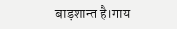बाड़शान्त है।गाय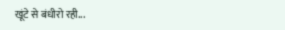खूंटे से बंधीरो रही...